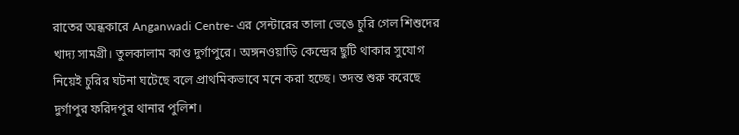রাতের অন্ধকারে Anganwadi Centre- এর সেন্টারের তালা ভেঙে চুরি গেল শিশুদের খাদ্য সামগ্রী। তুলকালাম কাণ্ড দুর্গাপুরে। অঙ্গনওয়াড়ি কেন্দ্রের ছুটি থাকার সুযোগ নিয়েই চুরির ঘটনা ঘটেছে বলে প্রাথমিকভাবে মনে করা হচ্ছে। তদন্ত শুরু করেছে দুর্গাপুর ফরিদপুর থানার পুলিশ।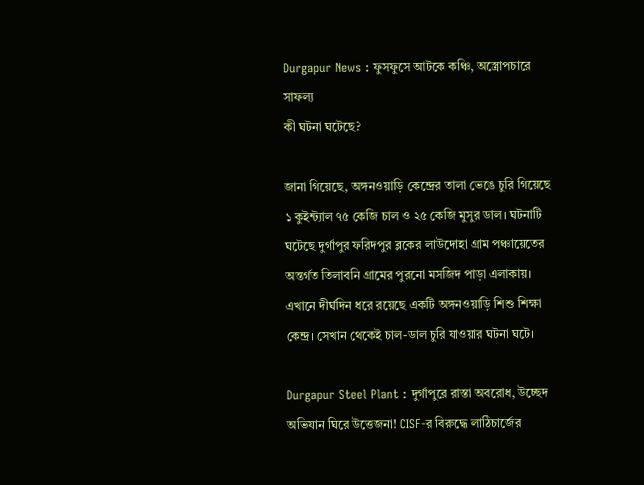Durgapur News : ফুসফুসে আটকে কঞ্চি, অস্ত্রোপচারে সাফল্য
কী ঘটনা ঘটেছে?

জানা গিয়েছে, অঙ্গনওয়াড়ি কেন্দ্রের তালা ভেঙে চুরি গিয়েছে ১ কুইন্ট্যাল ৭৫ কেজি চাল ও ২৫ কেজি মুসুর ডাল। ঘটনাটি ঘটেছে দুর্গাপুর ফরিদপুর ব্লকের লাউদোহা গ্রাম পঞ্চায়েতের অন্তর্গত তিলাবনি গ্রামের পুরনো মসজিদ পাড়া এলাকায়। এখানে দীর্ঘদিন ধরে রয়েছে একটি অঙ্গনওয়াড়ি শিশু শিক্ষা কেন্দ্র। সেখান থেকেই চাল-ডাল চুরি যাওয়ার ঘটনা ঘটে।

Durgapur Steel Plant : দুর্গাপুরে রাস্তা অবরোধ, উচ্ছেদ অভিযান ঘিরে উত্তেজনা! CISF-র বিরুদ্ধে লাঠিচার্জের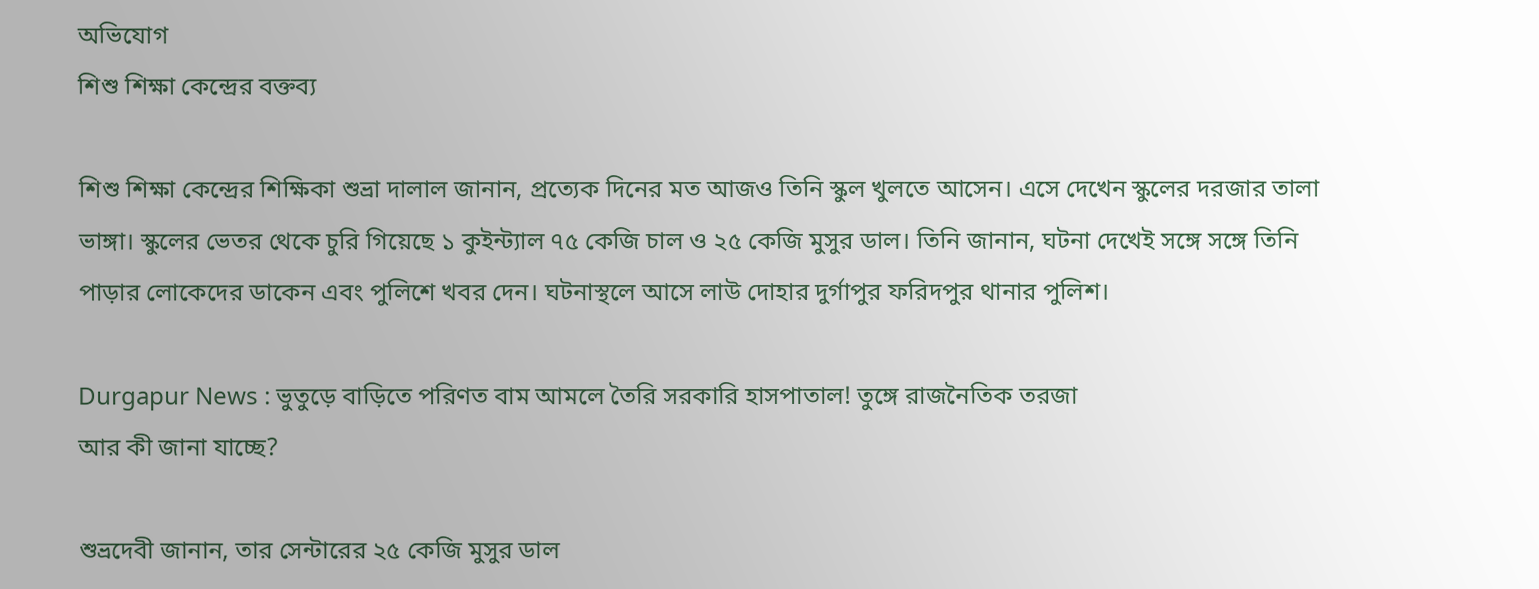অভিযোগ
শিশু শিক্ষা কেন্দ্রের বক্তব্য

শিশু শিক্ষা কেন্দ্রের শিক্ষিকা শুভ্রা দালাল জানান, প্রত্যেক দিনের মত আজও তিনি স্কুল খুলতে আসেন। এসে দেখেন স্কুলের দরজার তালা ভাঙ্গা। স্কুলের ভেতর থেকে চুরি গিয়েছে ১ কুইন্ট্যাল ৭৫ কেজি চাল ও ২৫ কেজি মুসুর ডাল। তিনি জানান, ঘটনা দেখেই সঙ্গে সঙ্গে তিনি পাড়ার লোকেদের ডাকেন এবং পুলিশে খবর দেন। ঘটনাস্থলে আসে লাউ দোহার দুর্গাপুর ফরিদপুর থানার পুলিশ।

Durgapur News : ভুতুড়ে বাড়িতে পরিণত বাম আমলে তৈরি সরকারি হাসপাতাল! তুঙ্গে রাজনৈতিক তরজা
আর কী জানা যাচ্ছে?

শুভ্রদেবী জানান, তার সেন্টারের ২৫ কেজি মুসুর ডাল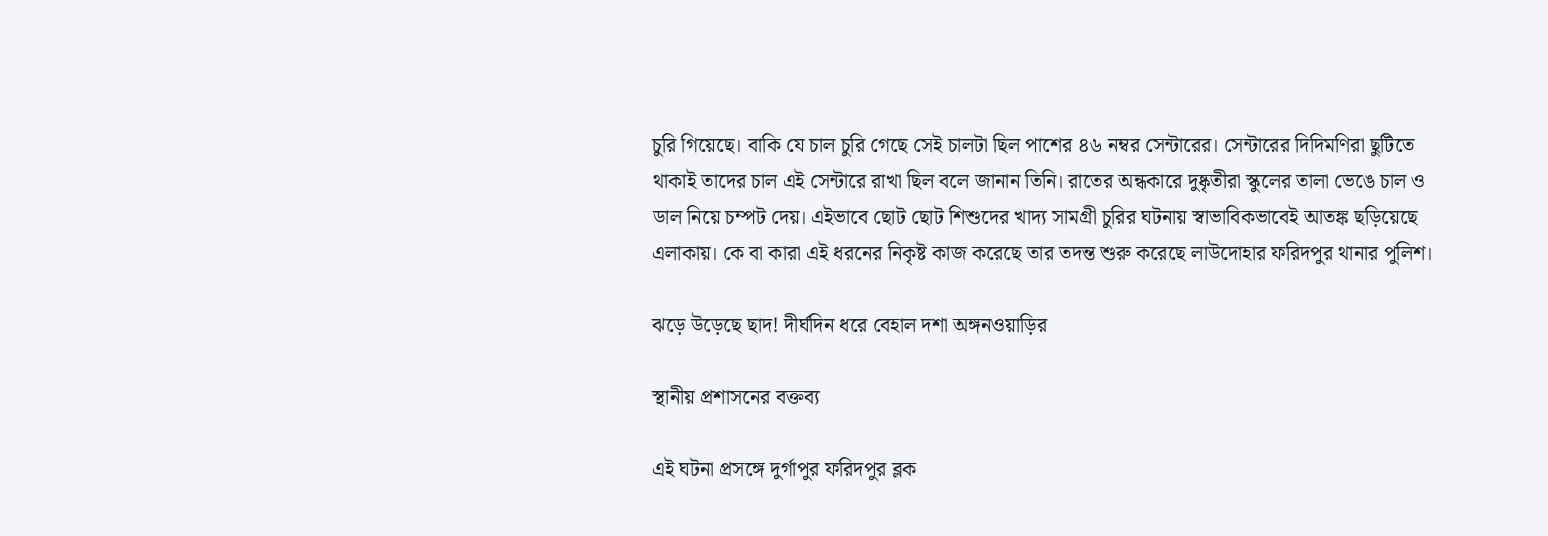চুরি গিয়েছে। বাকি যে চাল চুরি গেছে সেই চালটা ছিল পাশের ৪৬ নম্বর সেন্টারের। সেন্টারের দিদিমণিরা ছুটিতে থাকাই তাদের চাল এই সেন্টারে রাখা ছিল বলে জানান তিনি। রাতের অন্ধকারে দুষ্কৃতীরা স্কুলের তালা ভেঙে চাল ও ডাল নিয়ে চম্পট দেয়। এইভাবে ছোট ছোট শিশুদের খাদ্য সামগ্রী চুরির ঘটনায় স্বাভাবিকভাবেই আতঙ্ক ছড়িয়েছে এলাকায়। কে বা কারা এই ধরনের নিকৃষ্ট কাজ করেছে তার তদন্ত শুরু করেছে লাউদোহার ফরিদপুর থানার পুলিশ।

ঝড়ে উড়েছে ছাদ! দীর্ঘদিন ধরে বেহাল দশা অঙ্গনওয়াড়ির

স্থানীয় প্রশাসনের বক্তব্য

এই ঘটনা প্রসঙ্গে দুর্গাপুর ফরিদপুর ব্লক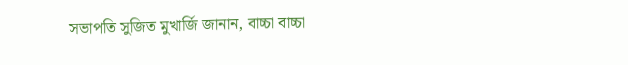সভাপতি সুজিত মুখার্জি জানান, বাচ্চা বাচ্চা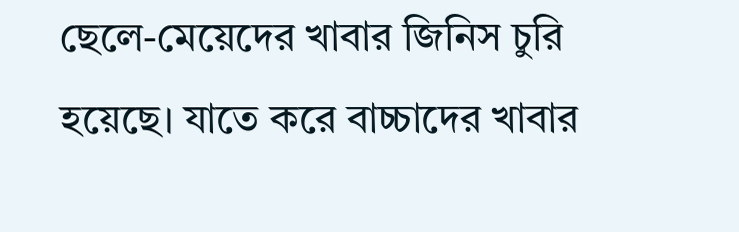ছেলে-মেয়েদের খাবার জিনিস চুরি হয়েছে। যাতে করে বাচ্চাদের খাবার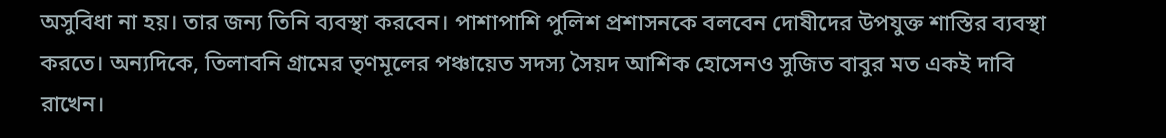অসুবিধা না হয়। তার জন্য তিনি ব্যবস্থা করবেন। পাশাপাশি পুলিশ প্রশাসনকে বলবেন দোষীদের উপযুক্ত শাস্তির ব্যবস্থা করতে। অন্যদিকে, তিলাবনি গ্রামের তৃণমূলের পঞ্চায়েত সদস্য সৈয়দ আশিক হোসেনও সুজিত বাবুর মত একই দাবি রাখেন।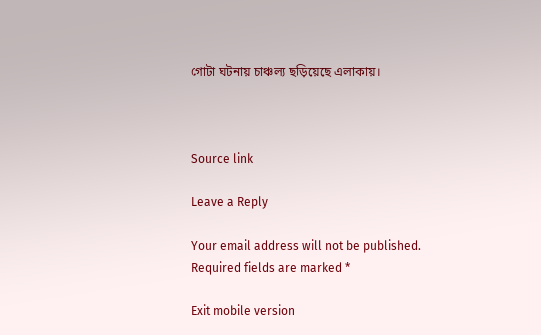গোটা ঘটনায় চাঞ্চল্য ছড়িয়েছে এলাকায়।



Source link

Leave a Reply

Your email address will not be published. Required fields are marked *

Exit mobile version